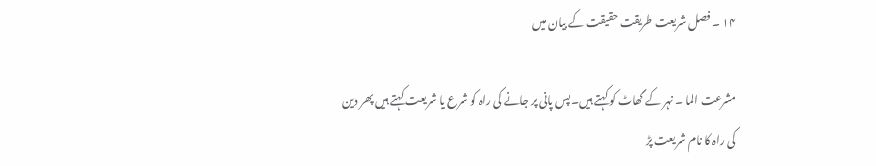۱۴ ۔ فصل شریعت طریقت حقیقت کے بیان میں

مشرعت الما ۔ نہر کے گھاٹ کو کہتے ہیں۔پس پانی پر جانے کی راہ کو شرع یا شریعت کہتے ہیں پھر دین کی راہ کا نام شریعت پڑ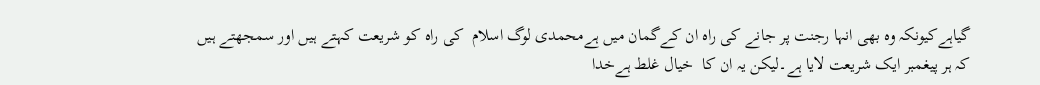گیاہےکیونکہ وہ بھی انہا رجنت پر جانے کی راہ ان کےگمان میں ہےمحمدی لوگ اسلام  کی راہ کو شریعت کہتے ہیں اور سمجھتے ہیں کہ ہر پیغمبر ایک شریعت لایا ہے۔لیکن یہ ان کا  خیال غلط ہےخدا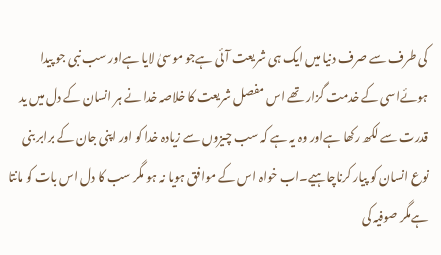کی طرف سے صرف دنیا میں ایک ہی شریعت آئی ہےجو موسیٰ لایا ہےاور سب نبی جو پیدا ہوئےاسی کے خدمت گزار تھے اس مفصل شریعت کا خلاصہ خدا نے ہر انسان کے دل میں ید قدرت سے لکھ رکھا ہےاور وہ یہ ہے کہ سب چیزوں سے زیادہ خدا کو اور اپنی جان کے برابر بنی نوع انسان کو پیار کرناچاہیے۔اب خواہ اس کے موافق ہویا نہ ہو مگر سب کا دل اس بات کو مانتا ہےمگر صوفیہ کی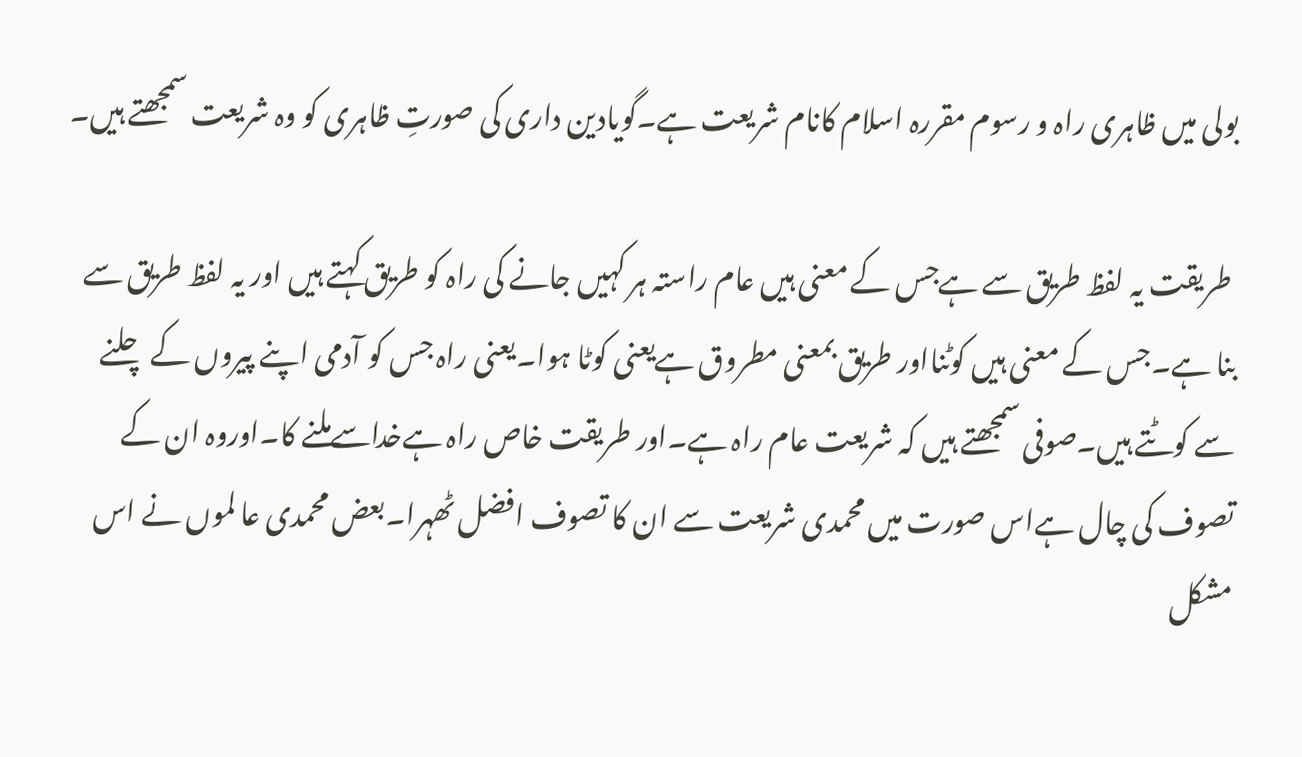بولی میں ظاہری راہ و رسوم مقررہ اسلام کانام شریعت ہے۔گویادین داری کی صورتِ ظاہری کو وہ شریعت سمجھتے ہیں۔

 طریقت یہ لفظ طریق سے ہےجس کے معنی ہیں عام راستہ ہر کہیں جانے کی راہ کو طریق کہتے ہیں اور یہ لفظ طریق سے بنا ہے۔جس کے معنی ہیں کوٹنااور طریق بمعنی مطروق ہےیعنی کوٹا ہوا۔یعنی راہ جس کو آدمی اپنے پیروں کے چلنے سے کوٹتے ہیں۔صوفی سمجھتے ہیں کہ شریعت عام راہ ہے۔اور طریقت خاص راہ ہےخداسےملنے کا۔اوروہ ان کے تصوف کی چال ہےاس صورت میں محمدی شریعت سے ان کا تصوف افضل ٹھہرا۔بعض محمدی عا لموں نے اس مشکل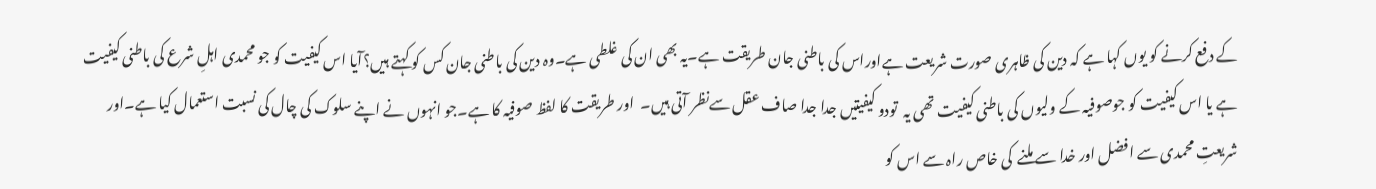کے دفع کرنے کو یوں کہا ہے کہ دین کی ظاہری صورت شریعت ہےاوراس کی باطنی جان طریقت ہے۔یہ بھی ان کی غلطی ہے۔وہ دین کی باطنی جان کس کو کہتے ہیں؟آیا اس کیفیت کو جو محمدی اہلِ شرع کی باطنی کیفیت ہے یا اس کیفیت کو جوصوفیہ کے ولیوں کی باطنی کیفیت تھی یہ  تودو کیفیتیں جدا جدا صاف عقل سےنظر آتی ہیں۔  اور طریقت کا لفظ صوفیہ کا ہے۔جو انہوں نے اپنے سلوک کی چال کی نسبت استعمال کیا ہے۔اور شریعتِ محمدی سے افضل اور خدا سے ملنے  کی خاص راہ سے اس کو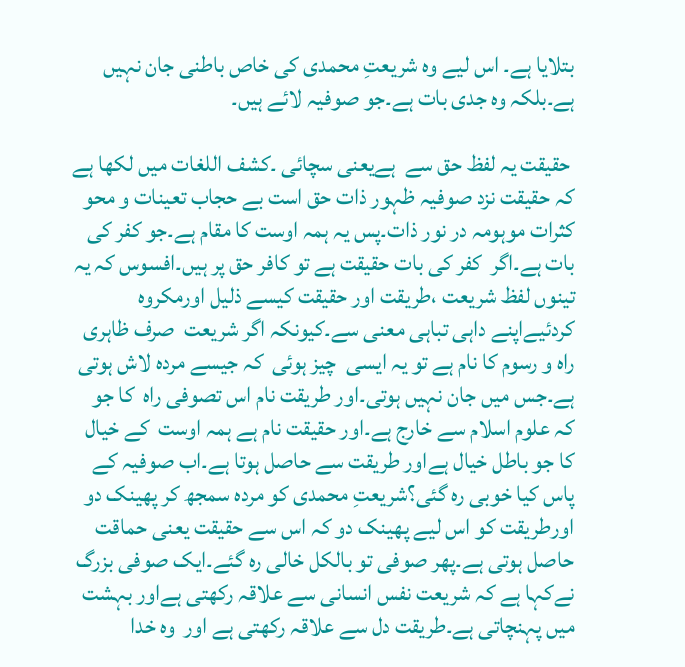بتلایا ہے۔ اس لیے وہ شریعتِ محمدی کی خاص باطنی جان نہیں ہے۔بلکہ وہ جدی بات ہے۔جو صوفیہ لائے ہیں۔

 حقیقت یہ لفظ حق سے  ہےیعنی سچائی ۔کشف اللغات میں لکھا ہے کہ حقیقت نزد صوفیہ ظہور ذات حق است بے حجاب تعینات و محو کثرات موہومہ در نور ذات۔پس یہ ہمہ اوست کا مقام ہے۔جو کفر کی بات ہے۔اگر  کفر کی بات حقیقت ہے تو کافر حق پر ہیں۔افسوس کہ یہ تینوں لفظ شریعت ،طریقت اور حقیقت کیسے ذلیل اورمکروہ کردئیےاپنے داہی تباہی معنی سے۔کیونکہ اگر شریعت  صرف ظاہری راہ و رسوم کا نام ہے تو یہ ایسی  چیز ہوئی  کہ جیسے مردہ لاش ہوتی ہے۔جس میں جان نہیں ہوتی۔اور طریقت نام اس تصوفی راہ  کا جو  کہ علوم اسلام سے خارج ہے۔اور حقیقت نام ہے ہمہ اوست  کے خیال کا جو باطل خیال ہےاور طریقت سے حاصل ہوتا ہے۔اب صوفیہ کے پاس کیا خوبی رہ گئی؟شریعتِ محمدی کو مردہ سمجھ کر پھینک دو اورطریقت کو اس لیے پھینک دو کہ اس سے حقیقت یعنی حماقت حاصل ہوتی ہے۔پھر صوفی تو بالکل خالی رہ گئے۔ایک صوفی بزرگ نےکہا ہے کہ شریعت نفس انسانی سے علاقہ رکھتی ہےاور بہشت میں پہنچاتی ہے۔طریقت دل سے علاقہ رکھتی ہے اور  وہ خدا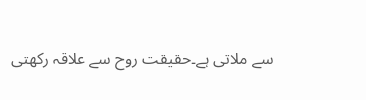سے ملاتی ہے۔حقیقت روح سے علاقہ رکھتی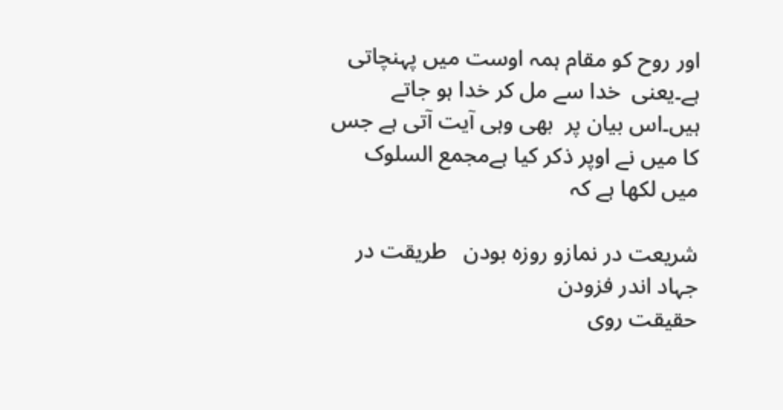اور روح کو مقام ہمہ اوست میں پہنچاتی ہے۔یعنی  خدا سے مل کر خدا ہو جاتے ہیں۔اس بیان پر  بھی وہی آیت آتی ہے جس کا میں نے اوپر ذکر کیا ہےمجمع السلوک میں لکھا ہے کہ

شریعت در نمازو روزہ بودن   طریقت در جہاد اندر فزودن
حقیقت روی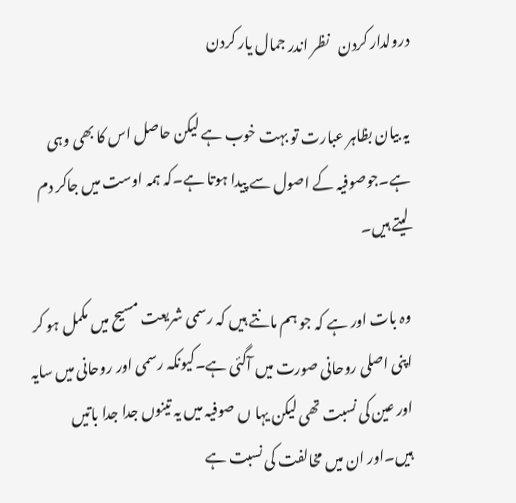درولدار کردن   نظر اندر جمال یار کردن

یہ بیان بظاہر عبارت تو بہت خوب ہے لیکن حاصل اس کا بھی وہی ہے۔جوصوفیہ کے اصول سے پیدا ہوتا ہے۔کہ ہمہ اوست میں جاکر دم لیتے ہیں۔

وہ بات اور ہے کہ جو ہم مانتے ہیں کہ رسمی شریعت مسیح میں مکمل ہو کر اپنی اصلی روحانی صورت میں آگئی ہے۔کیونکہ رسمی اور روحانی میں سایہ اور عین کی نسبت تھی لیکن یہا ں صوفیہ میں یہ تینوں جدا جدا باتیں ہیں۔اور ان میں مخالفت کی نسبت ہے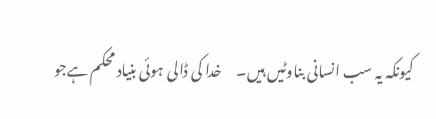کیونکہ یہ سب انسانی بناوٹیں ہیں۔     خدا کی ڈالی ہوئی بنیاد محکم ہےجو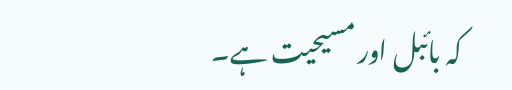کہ بائبل اور مسیحیت ہے۔